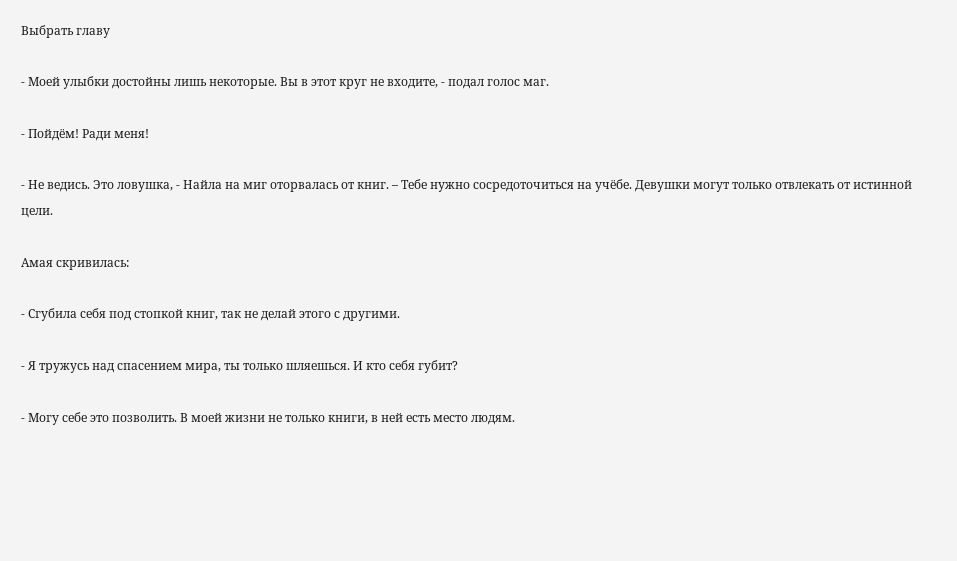Выбрать главу

- Моей улыбки достойны лишь некоторые. Вы в этот круг не входите, - подал голос маг.

- Пойдём! Ради меня!

- Не ведись. Это ловушка, - Найла на миг оторвалась от книг. – Тебе нужно сосредоточиться на учёбе. Девушки могут только отвлекать от истинной цели.

Амая скривилась:

- Сгубила себя под стопкой книг, так не делай этого с другими.

- Я тружусь над спасением мира, ты только шляешься. И кто себя губит?

- Могу себе это позволить. В моей жизни не только книги, в ней есть место людям.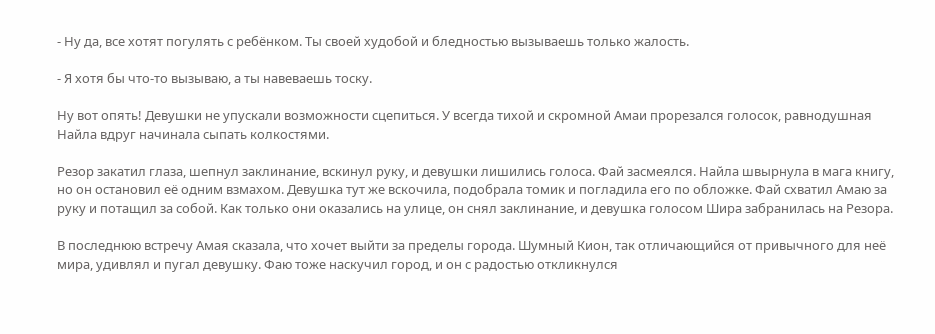- Ну да, все хотят погулять с ребёнком. Ты своей худобой и бледностью вызываешь только жалость.

- Я хотя бы что-то вызываю, а ты навеваешь тоску.

Ну вот опять! Девушки не упускали возможности сцепиться. У всегда тихой и скромной Амаи прорезался голосок, равнодушная Найла вдруг начинала сыпать колкостями.

Резор закатил глаза, шепнул заклинание, вскинул руку, и девушки лишились голоса. Фай засмеялся. Найла швырнула в мага книгу, но он остановил её одним взмахом. Девушка тут же вскочила, подобрала томик и погладила его по обложке. Фай схватил Амаю за руку и потащил за собой. Как только они оказались на улице, он снял заклинание, и девушка голосом Шира забранилась на Резора.

В последнюю встречу Амая сказала, что хочет выйти за пределы города. Шумный Кион, так отличающийся от привычного для неё мира, удивлял и пугал девушку. Фаю тоже наскучил город, и он с радостью откликнулся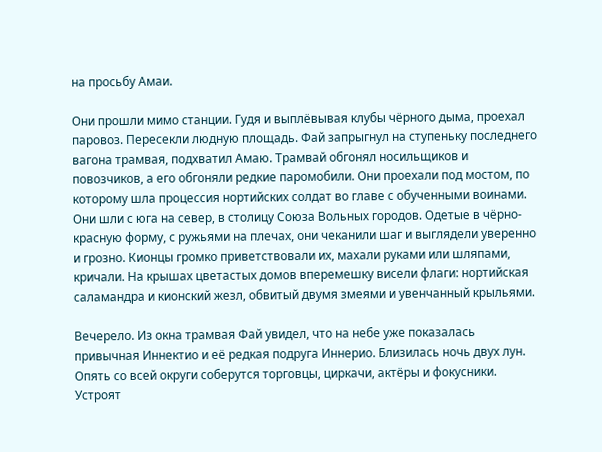на просьбу Амаи.

Они прошли мимо станции. Гудя и выплёвывая клубы чёрного дыма, проехал паровоз. Пересекли людную площадь. Фай запрыгнул на ступеньку последнего вагона трамвая, подхватил Амаю. Трамвай обгонял носильщиков и повозчиков, а его обгоняли редкие паромобили. Они проехали под мостом, по которому шла процессия нортийских солдат во главе с обученными воинами. Они шли с юга на север, в столицу Союза Вольных городов. Одетые в чёрно-красную форму, с ружьями на плечах, они чеканили шаг и выглядели уверенно и грозно. Кионцы громко приветствовали их, махали руками или шляпами, кричали. На крышах цветастых домов вперемешку висели флаги: нортийская саламандра и кионский жезл, обвитый двумя змеями и увенчанный крыльями.

Вечерело. Из окна трамвая Фай увидел, что на небе уже показалась привычная Иннектио и её редкая подруга Иннерио. Близилась ночь двух лун. Опять со всей округи соберутся торговцы, циркачи, актёры и фокусники. Устроят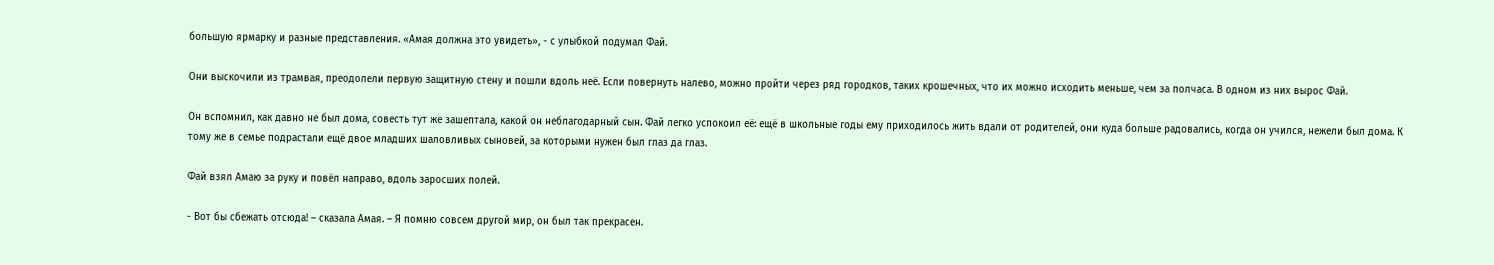большую ярмарку и разные представления. «Амая должна это увидеть», - с улыбкой подумал Фай.

Они выскочили из трамвая, преодолели первую защитную стену и пошли вдоль неё. Если повернуть налево, можно пройти через ряд городков, таких крошечных, что их можно исходить меньше, чем за полчаса. В одном из них вырос Фай.

Он вспомнил, как давно не был дома, совесть тут же зашептала, какой он неблагодарный сын. Фай легко успокоил её: ещё в школьные годы ему приходилось жить вдали от родителей, они куда больше радовались, когда он учился, нежели был дома. К тому же в семье подрастали ещё двое младших шаловливых сыновей, за которыми нужен был глаз да глаз.

Фай взял Амаю за руку и повёл направо, вдоль заросших полей.

- Вот бы сбежать отсюда! – сказала Амая. – Я помню совсем другой мир, он был так прекрасен.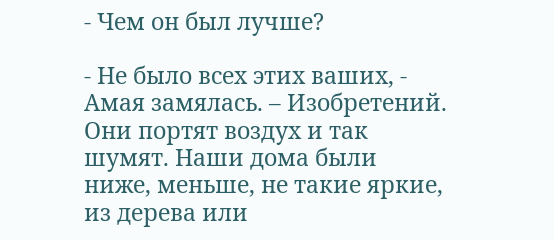- Чем он был лучше?

- Не было всех этих ваших, - Амая замялась. – Изобретений. Они портят воздух и так шумят. Наши дома были ниже, меньше, не такие яркие, из дерева или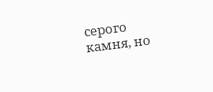серого камня, но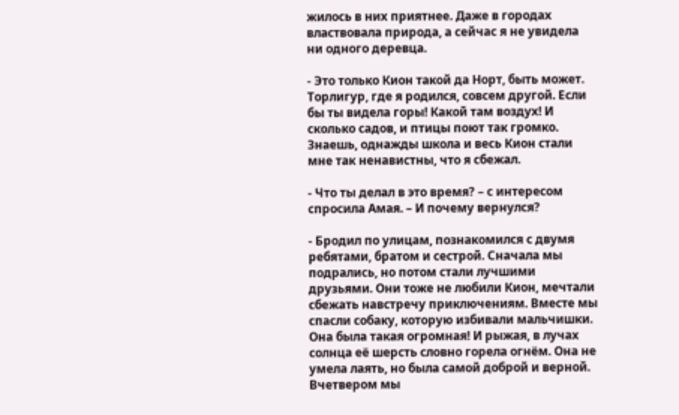жилось в них приятнее. Даже в городах властвовала природа, а сейчас я не увидела ни одного деревца.

- Это только Кион такой да Норт, быть может. Торлигур, где я родился, совсем другой. Если бы ты видела горы! Какой там воздух! И сколько садов, и птицы поют так громко. Знаешь, однажды школа и весь Кион стали мне так ненавистны, что я сбежал.

- Что ты делал в это время? – с интересом спросила Амая. – И почему вернулся?

- Бродил по улицам, познакомился с двумя ребятами, братом и сестрой. Сначала мы подрались, но потом стали лучшими друзьями. Они тоже не любили Кион, мечтали сбежать навстречу приключениям. Вместе мы спасли собаку, которую избивали мальчишки. Она была такая огромная! И рыжая, в лучах солнца её шерсть словно горела огнём. Она не умела лаять, но была самой доброй и верной. Вчетвером мы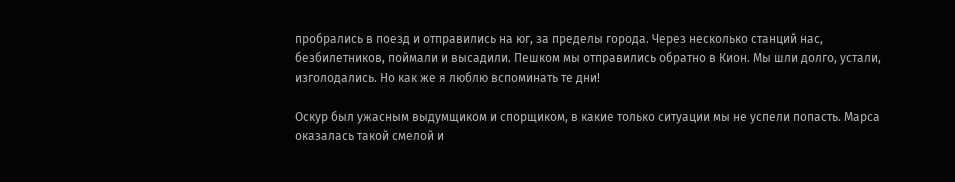пробрались в поезд и отправились на юг, за пределы города. Через несколько станций нас, безбилетников, поймали и высадили. Пешком мы отправились обратно в Кион. Мы шли долго, устали, изголодались. Но как же я люблю вспоминать те дни!

Оскур был ужасным выдумщиком и спорщиком, в какие только ситуации мы не успели попасть. Марса оказалась такой смелой и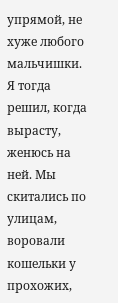упрямой, не хуже любого мальчишки. Я тогда решил, когда вырасту, женюсь на ней. Мы скитались по улицам, воровали кошельки у прохожих,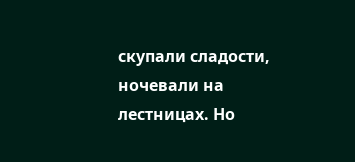скупали сладости, ночевали на лестницах. Но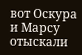вот Оскура и Марсу отыскали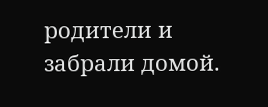родители и забрали домой.